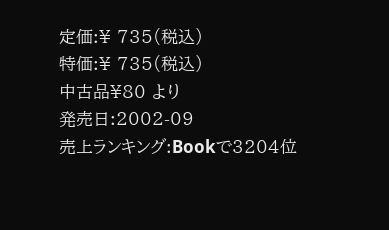定価:¥ 735(税込)
特価:¥ 735(税込)
中古品¥80 より
発売日:2002-09
売上ランキング:Bookで3204位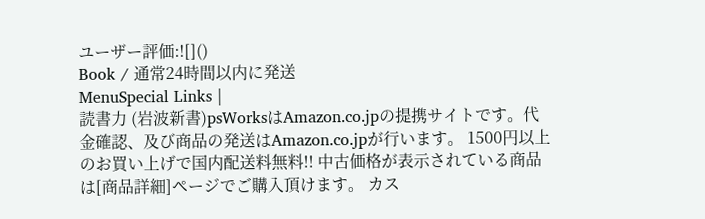ユーザー評価:![]()
Book / 通常24時間以内に発送
MenuSpecial Links |
読書力 (岩波新書)psWorksはAmazon.co.jpの提携サイトです。代金確認、及び商品の発送はAmazon.co.jpが行います。 1500円以上のお買い上げで国内配送料無料!! 中古価格が表示されている商品は[商品詳細]ページでご購入頂けます。 カス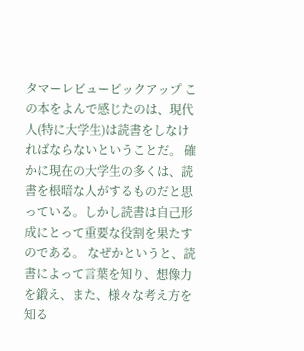タマーレビューピックアップ この本をよんで感じたのは、現代人(特に大学生)は読書をしなければならないということだ。 確かに現在の大学生の多くは、読書を根暗な人がするものだと思っている。しかし読書は自己形成にとって重要な役割を果たすのである。 なぜかというと、読書によって言葉を知り、想像力を鍛え、また、様々な考え方を知る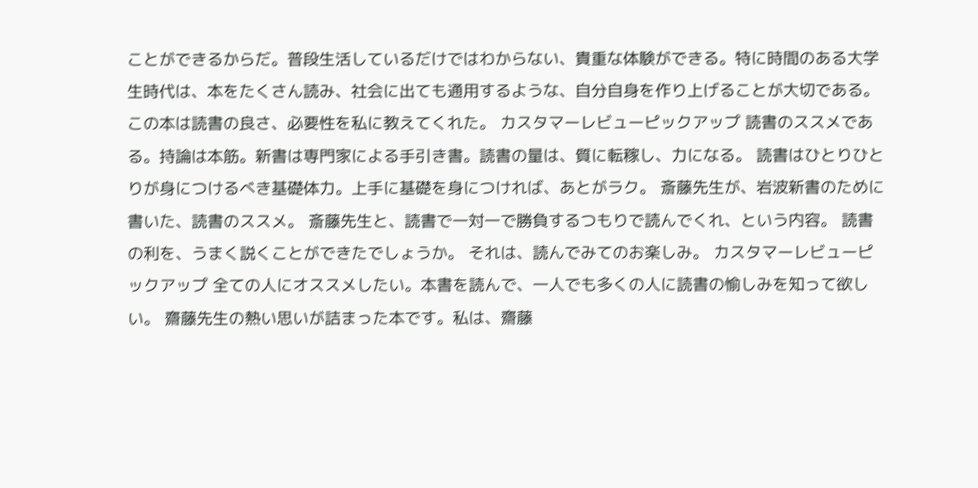ことができるからだ。普段生活しているだけではわからない、貴重な体験ができる。特に時間のある大学生時代は、本をたくさん読み、社会に出ても通用するような、自分自身を作り上げることが大切である。 この本は読書の良さ、必要性を私に教えてくれた。 カスタマーレビューピックアップ 読書のススメである。持論は本筋。新書は専門家による手引き書。読書の量は、質に転稼し、力になる。 読書はひとりひとりが身につけるべき基礎体力。上手に基礎を身につければ、あとがラク。 斎藤先生が、岩波新書のために書いた、読書のススメ。 斎藤先生と、読書で一対一で勝負するつもりで読んでくれ、という内容。 読書の利を、うまく説くことができたでしょうか。 それは、読んでみてのお楽しみ。 カスタマーレビューピックアップ 全ての人にオススメしたい。本書を読んで、一人でも多くの人に読書の愉しみを知って欲しい。 齋藤先生の熱い思いが詰まった本です。私は、齋藤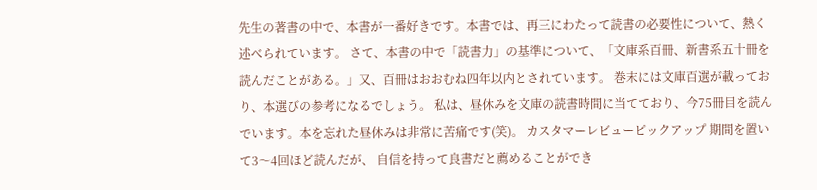先生の著書の中で、本書が一番好きです。本書では、再三にわたって読書の必要性について、熱く述べられています。 さて、本書の中で「読書力」の基準について、「文庫系百冊、新書系五十冊を読んだことがある。」又、百冊はおおむね四年以内とされています。 巻末には文庫百選が載っており、本選びの参考になるでしょう。 私は、昼休みを文庫の読書時間に当てており、今75冊目を読んでいます。本を忘れた昼休みは非常に苦痛です(笑)。 カスタマーレビューピックアップ 期間を置いて3〜4回ほど読んだが、 自信を持って良書だと薦めることができ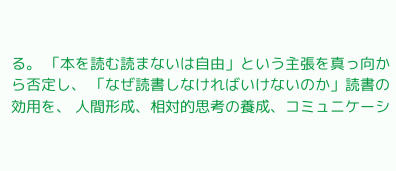る。 「本を読む読まないは自由」という主張を真っ向から否定し、 「なぜ読書しなければいけないのか」読書の効用を、 人間形成、相対的思考の養成、コミュニケーシ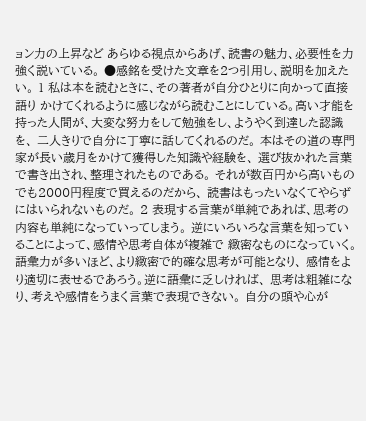ョン力の上昇など あらゆる視点からあげ、読書の魅力、必要性を力強く説いている。 ●感銘を受けた文章を2つ引用し、説明を加えたい。 1 私は本を読むときに、その著者が自分ひとりに向かって直接語り かけてくれるように感じながら読むことにしている。高い才能を 持った人間が、大変な努力をして勉強をし、ようやく到達した認識を、 二人きりで自分に丁寧に話してくれるのだ。 本はその道の専門家が長い歳月をかけて獲得した知識や経験を、 選び抜かれた言葉で書き出され、整理されたものである。 それが数百円から高いものでも2000円程度で買えるのだから、 読書はもったいなくてやらずにはいられないものだ。 2 表現する言葉が単純であれば、思考の内容も単純になっていってしまう。 逆にいろいろな言葉を知っていることによって、感情や思考自体が複雑で 緻密なものになっていく。 語彙力が多いほど、より緻密で的確な思考が可能となり、 感情をより適切に表せるであろう。逆に語彙に乏しければ、 思考は粗雑になり、考えや感情をうまく言葉で表現できない。 自分の頭や心が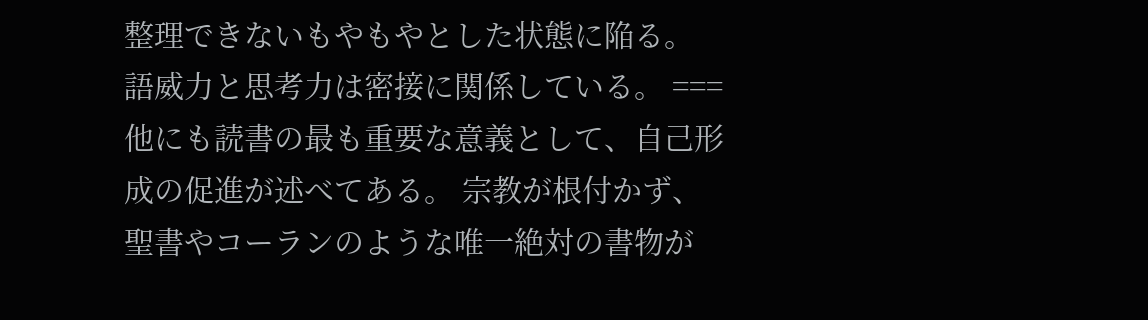整理できないもやもやとした状態に陥る。 語威力と思考力は密接に関係している。 === 他にも読書の最も重要な意義として、自己形成の促進が述べてある。 宗教が根付かず、聖書やコーランのような唯一絶対の書物が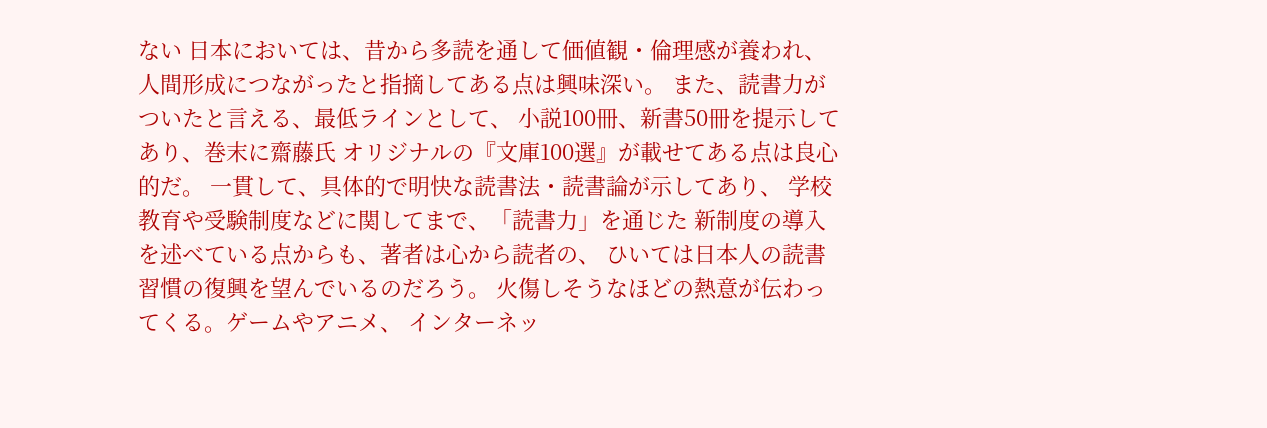ない 日本においては、昔から多読を通して価値観・倫理感が養われ、 人間形成につながったと指摘してある点は興味深い。 また、読書力がついたと言える、最低ラインとして、 小説100冊、新書50冊を提示してあり、巻末に齋藤氏 オリジナルの『文庫100選』が載せてある点は良心的だ。 一貫して、具体的で明快な読書法・読書論が示してあり、 学校教育や受験制度などに関してまで、「読書力」を通じた 新制度の導入を述べている点からも、著者は心から読者の、 ひいては日本人の読書習慣の復興を望んでいるのだろう。 火傷しそうなほどの熱意が伝わってくる。ゲームやアニメ、 インターネッ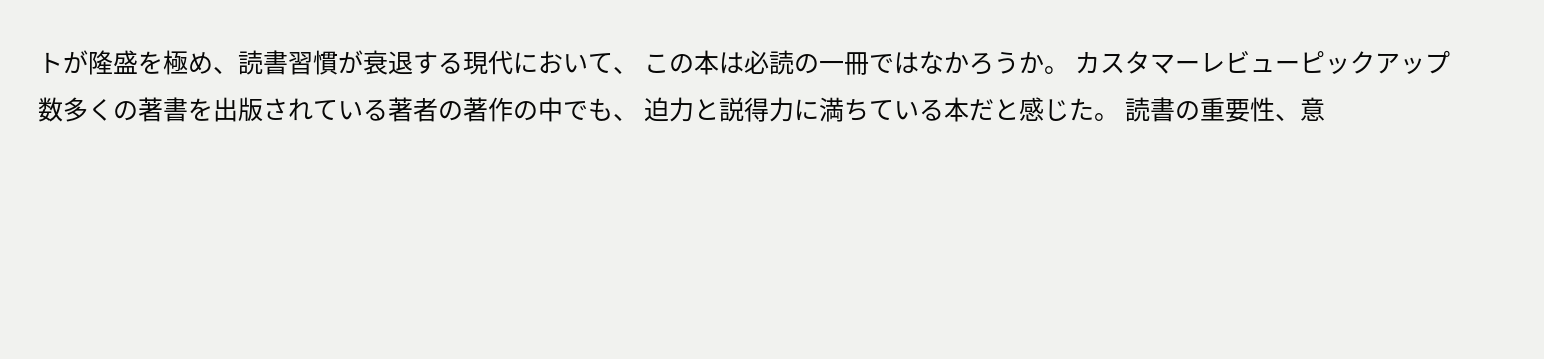トが隆盛を極め、読書習慣が衰退する現代において、 この本は必読の一冊ではなかろうか。 カスタマーレビューピックアップ
数多くの著書を出版されている著者の著作の中でも、 迫力と説得力に満ちている本だと感じた。 読書の重要性、意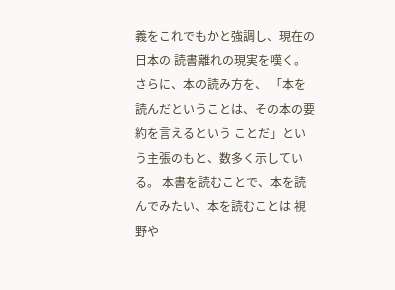義をこれでもかと強調し、現在の日本の 読書離れの現実を嘆く。さらに、本の読み方を、 「本を読んだということは、その本の要約を言えるという ことだ」という主張のもと、数多く示している。 本書を読むことで、本を読んでみたい、本を読むことは 視野や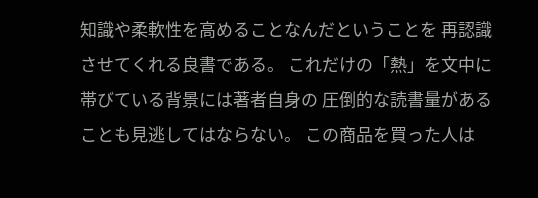知識や柔軟性を高めることなんだということを 再認識させてくれる良書である。 これだけの「熱」を文中に帯びている背景には著者自身の 圧倒的な読書量があることも見逃してはならない。 この商品を買った人は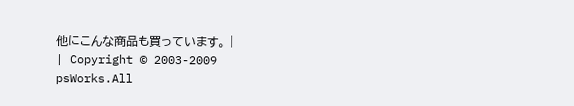他にこんな商品も買っています。 |
| Copyright © 2003-2009 psWorks.All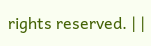rights reserved. | |